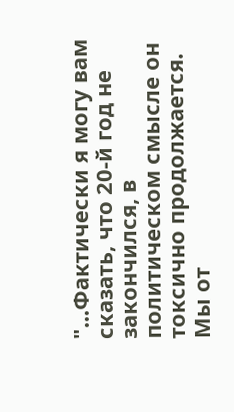"...Фактически я могу вам сказать, что 20-й год не закончился, в политическом смысле он токсично продолжается. Мы от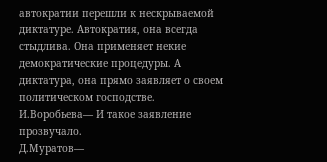автократии перешли к нескрываемой диктатуре. Автократия, она всегда стыдлива. Она применяет некие демократические процедуры. А диктатура, она прямо заявляет о своем политическом господстве.
И.Воробьева― И такое заявление прозвучало.
Д.Муратов―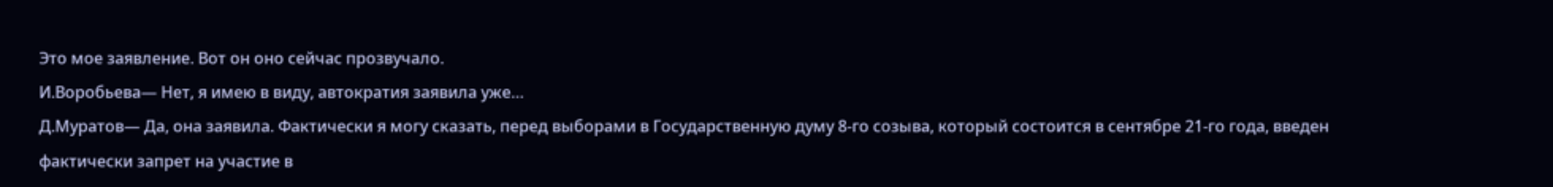Это мое заявление. Вот он оно сейчас прозвучало.
И.Воробьева― Нет, я имею в виду, автократия заявила уже…
Д.Муратов― Да, она заявила. Фактически я могу сказать, перед выборами в Государственную думу 8-го созыва, который состоится в сентябре 21-го года, введен фактически запрет на участие в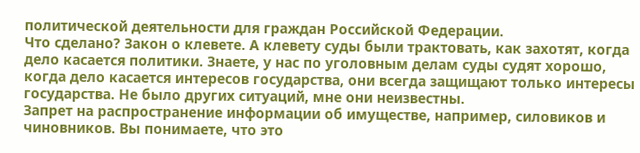политической деятельности для граждан Российской Федерации.
Что сделано? Закон о клевете. А клевету суды были трактовать, как захотят, когда дело касается политики. Знаете, у нас по уголовным делам суды судят хорошо, когда дело касается интересов государства, они всегда защищают только интересы государства. Не было других ситуаций, мне они неизвестны.
Запрет на распространение информации об имуществе, например, силовиков и чиновников. Вы понимаете, что это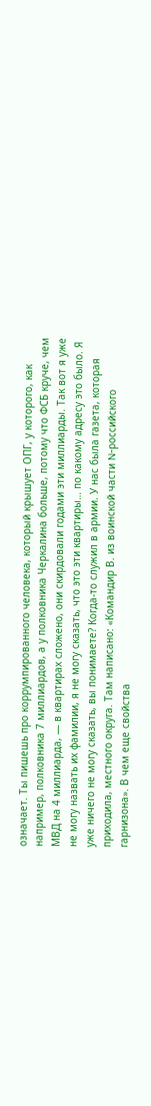означает. Ты пишешь про коррумпированного человека, который крышует ОПГ, у которого, как например, полковника 7 миллиардов, а у полковника Черкалина больше, потому что ФСБ круче, чем МВД на 4 миллиарда, — в квартирах сложено, они скирдовали годами эти миллиарды. Так вот я уже не могу назвать их фамилии, я не могу сказать, что это эти квартиры… по какому адресу это было. Я уже ничего не могу сказать, вы понимаете? Когда-то служил в армии. У нас была газета, которая приходила, местного округа. Там написано: «Командир В. из воинской части N-российского гарнизона». В чем еще свойства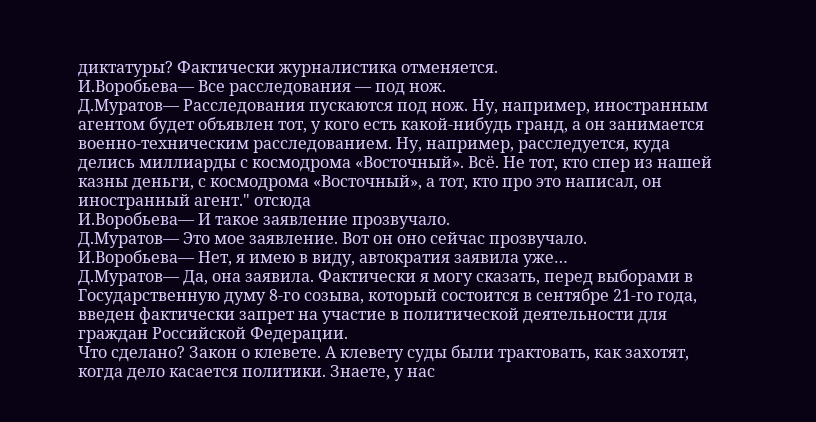диктатуры? Фактически журналистика отменяется.
И.Воробьева― Все расследования — под нож.
Д.Муратов― Расследования пускаются под нож. Ну, например, иностранным агентом будет объявлен тот, у кого есть какой-нибудь гранд, а он занимается военно-техническим расследованием. Ну, например, расследуется, куда делись миллиарды с космодрома «Восточный». Всё. Не тот, кто спер из нашей казны деньги, с космодрома «Восточный», а тот, кто про это написал, он иностранный агент." отсюда
И.Воробьева― И такое заявление прозвучало.
Д.Муратов― Это мое заявление. Вот он оно сейчас прозвучало.
И.Воробьева― Нет, я имею в виду, автократия заявила уже…
Д.Муратов― Да, она заявила. Фактически я могу сказать, перед выборами в Государственную думу 8-го созыва, который состоится в сентябре 21-го года, введен фактически запрет на участие в политической деятельности для граждан Российской Федерации.
Что сделано? Закон о клевете. А клевету суды были трактовать, как захотят, когда дело касается политики. Знаете, у нас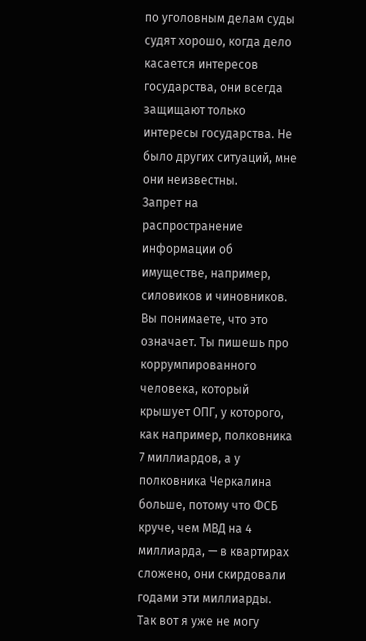по уголовным делам суды судят хорошо, когда дело касается интересов государства, они всегда защищают только интересы государства. Не было других ситуаций, мне они неизвестны.
Запрет на распространение информации об имуществе, например, силовиков и чиновников. Вы понимаете, что это означает. Ты пишешь про коррумпированного человека, который крышует ОПГ, у которого, как например, полковника 7 миллиардов, а у полковника Черкалина больше, потому что ФСБ круче, чем МВД на 4 миллиарда, — в квартирах сложено, они скирдовали годами эти миллиарды. Так вот я уже не могу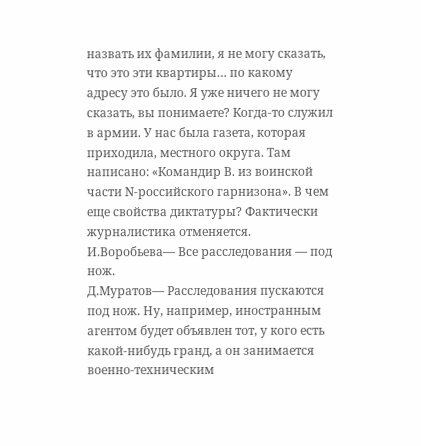назвать их фамилии, я не могу сказать, что это эти квартиры… по какому адресу это было. Я уже ничего не могу сказать, вы понимаете? Когда-то служил в армии. У нас была газета, которая приходила, местного округа. Там написано: «Командир В. из воинской части N-российского гарнизона». В чем еще свойства диктатуры? Фактически журналистика отменяется.
И.Воробьева― Все расследования — под нож.
Д.Муратов― Расследования пускаются под нож. Ну, например, иностранным агентом будет объявлен тот, у кого есть какой-нибудь гранд, а он занимается военно-техническим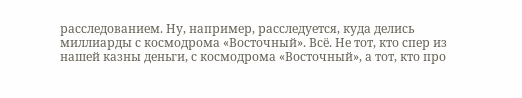расследованием. Ну, например, расследуется, куда делись миллиарды с космодрома «Восточный». Всё. Не тот, кто спер из нашей казны деньги, с космодрома «Восточный», а тот, кто про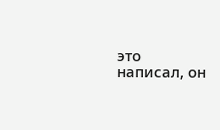это написал, он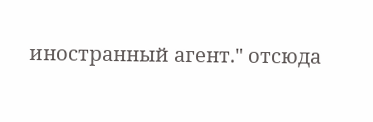иностранный агент." отсюда